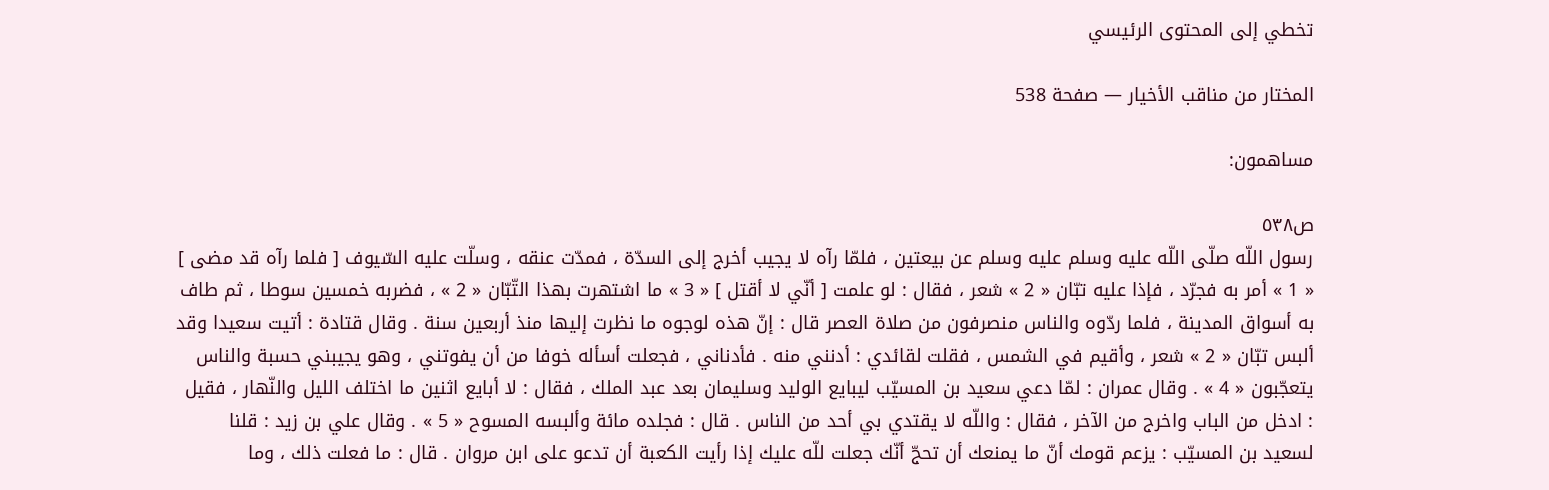تخطي إلى المحتوى الرئيسي

المختار من مناقب الأخيار — صفحة 538

مساهمون:

ص٥٣٨
رسول اللّه صلّى اللّه عليه وسلم عليه وسلم عن بيعتين ، فلمّا رآه لا يجيب أخرج إلى السدّة ، فمدّت عنقه ، وسلّت عليه السّيوف [ فلما رآه قد مضى ] « 1 » أمر به فجرّد ، فإذا عليه تبّان « 2 » شعر ، فقال : لو علمت [ أنّي لا أقتل ] « 3 » ما اشتهرت بهذا التّبّان « 2 » ، فضربه خمسين سوطا ، ثم طاف به أسواق المدينة ، فلما ردّوه والناس منصرفون من صلاة العصر قال : إنّ هذه لوجوه ما نظرت إليها منذ أربعين سنة . وقال قتادة : أتيت سعيدا وقد ألبس تبّان « 2 » شعر ، وأقيم في الشمس ، فقلت لقائدي : أدنني منه . فأدناني ، فجعلت أسأله خوفا من أن يفوتني ، وهو يجيبني حسبة والناس يتعجّبون « 4 » . وقال عمران : لمّا دعي سعيد بن المسيّب ليبايع الوليد وسليمان بعد عبد الملك ، فقال : لا أبايع اثنين ما اختلف الليل والنّهار ، فقيل : ادخل من الباب واخرج من الآخر ، فقال : واللّه لا يقتدي بي أحد من الناس . قال : فجلده مائة وألبسه المسوح « 5 » . وقال علي بن زيد : قلنا لسعيد بن المسيّب : يزعم قومك أنّ ما يمنعك أن تحجّ أنّك جعلت للّه عليك إذا رأيت الكعبة أن تدعو على ابن مروان . قال : ما فعلت ذلك ، وما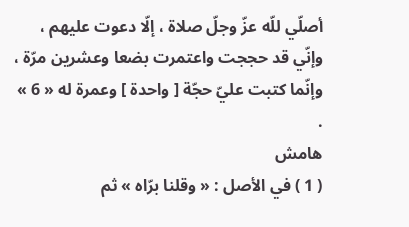أصلّي للّه عزّ وجلّ صلاة ، إلّا دعوت عليهم ، وإنّي قد حججت واعتمرت بضعا وعشرين مرّة ، وإنّما كتبت عليّ حجّة [ واحدة ] وعمرة له « 6 » .
هامش
( 1 ) في الأصل : « وقلنا برّاه » ثم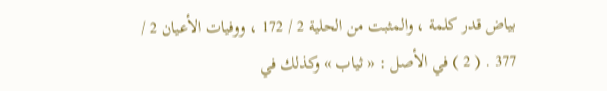بياض قدر كلمة ، والمثبت من الحلية 2 / 172 ، ووفيات الأعيان 2 / 377 . ( 2 ) في الأصل : « ثياب » وكذلك في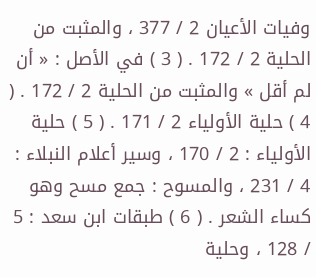وفيات الأعيان 2 / 377 ، والمثبت من الحلية 2 / 172 . ( 3 ) في الأصل : « أن لم أقل » والمثبت من الحلية 2 / 172 . ( 4 ) حلية الأولياء 2 / 171 . ( 5 ) حلية الأولياء : 2 / 170 ، وسير أعلام النبلاء : 4 / 231 ، والمسوح : جمع مسح وهو كساء الشعر . ( 6 ) طبقات ابن سعد : 5 / 128 ، وحلية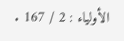الأولياء : 2 / 167 .